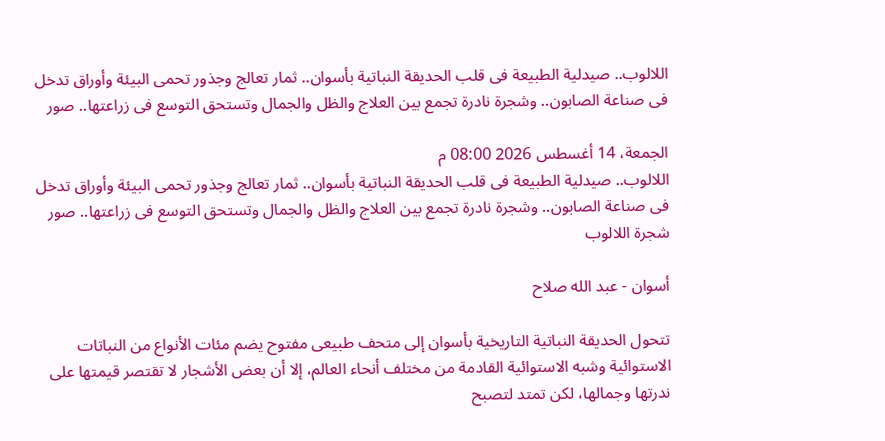اللالوب.. صيدلية الطبيعة فى قلب الحديقة النباتية بأسوان.. ثمار تعالج وجذور تحمى البيئة وأوراق تدخل فى صناعة الصابون.. وشجرة نادرة تجمع بين العلاج والظل والجمال وتستحق التوسع فى زراعتها.. صور

الجمعة، 14 أغسطس 2026 08:00 م
اللالوب.. صيدلية الطبيعة فى قلب الحديقة النباتية بأسوان.. ثمار تعالج وجذور تحمى البيئة وأوراق تدخل فى صناعة الصابون.. وشجرة نادرة تجمع بين العلاج والظل والجمال وتستحق التوسع فى زراعتها.. صور شجرة اللالوب

أسوان - عبد الله صلاح

تتحول الحديقة النباتية التاريخية بأسوان إلى متحف طبيعى مفتوح يضم مئات الأنواع من النباتات الاستوائية وشبه الاستوائية القادمة من مختلف أنحاء العالم، إلا أن بعض الأشجار لا تقتصر قيمتها على ندرتها وجمالها، لكن تمتد لتصبح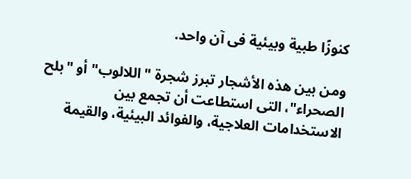كنوزًا طبية وبيئية فى آن واحد.

ومن بين هذه الأشجار تبرز شجرة "اللالوب" أو "بلح الصحراء"، التى استطاعت أن تجمع بين الاستخدامات العلاجية، والفوائد البيئية، والقيمة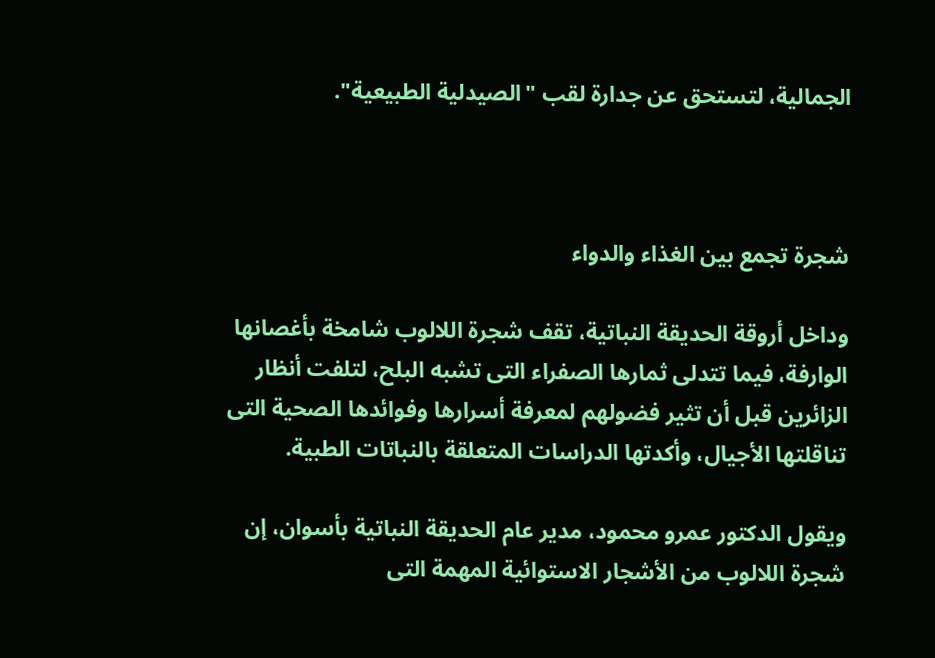الجمالية، لتستحق عن جدارة لقب "الصيدلية الطبيعية".



شجرة تجمع بين الغذاء والدواء

وداخل أروقة الحديقة النباتية، تقف شجرة اللالوب شامخة بأغصانها الوارفة، فيما تتدلى ثمارها الصفراء التى تشبه البلح، لتلفت أنظار الزائرين قبل أن تثير فضولهم لمعرفة أسرارها وفوائدها الصحية التى تناقلتها الأجيال، وأكدتها الدراسات المتعلقة بالنباتات الطبية.

ويقول الدكتور عمرو محمود، مدير عام الحديقة النباتية بأسوان، إن شجرة اللالوب من الأشجار الاستوائية المهمة التى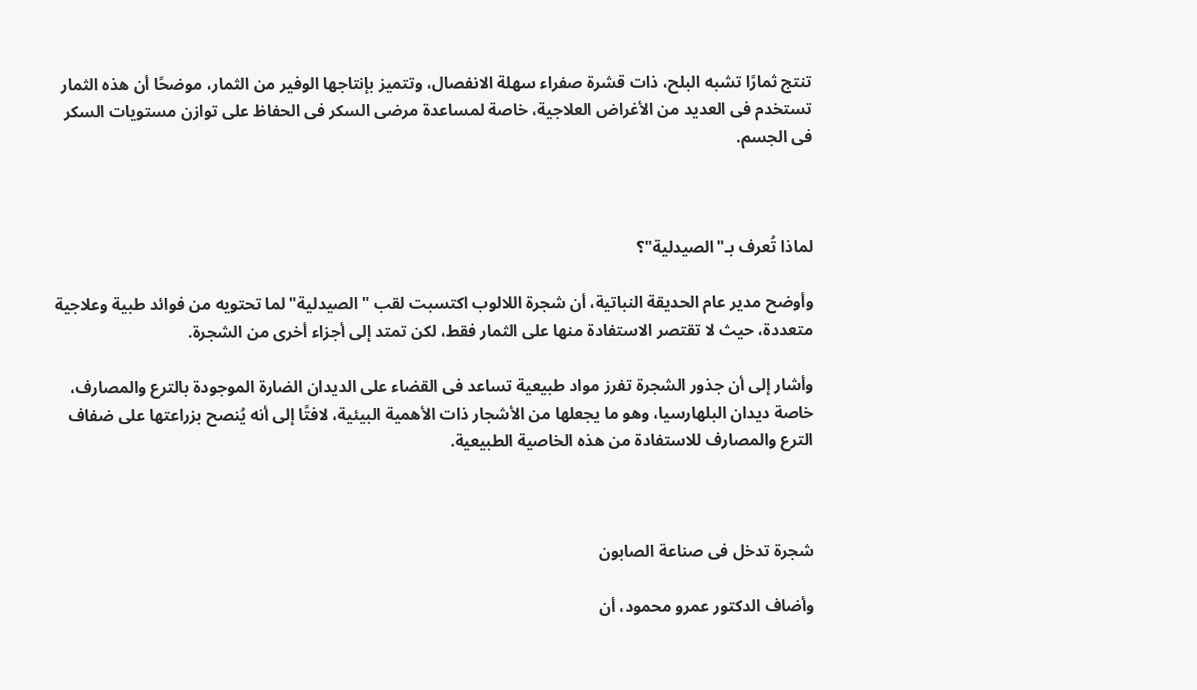تنتج ثمارًا تشبه البلح، ذات قشرة صفراء سهلة الانفصال، وتتميز بإنتاجها الوفير من الثمار، موضحًا أن هذه الثمار تستخدم فى العديد من الأغراض العلاجية، خاصة لمساعدة مرضى السكر فى الحفاظ على توازن مستويات السكر فى الجسم.



لماذا تُعرف بـ"الصيدلية"؟

وأوضح مدير عام الحديقة النباتية، أن شجرة اللالوب اكتسبت لقب "الصيدلية" لما تحتويه من فوائد طبية وعلاجية متعددة، حيث لا تقتصر الاستفادة منها على الثمار فقط، لكن تمتد إلى أجزاء أخرى من الشجرة.

وأشار إلى أن جذور الشجرة تفرز مواد طبيعية تساعد فى القضاء على الديدان الضارة الموجودة بالترع والمصارف، خاصة ديدان البلهارسيا، وهو ما يجعلها من الأشجار ذات الأهمية البيئية، لافتًا إلى أنه يُنصح بزراعتها على ضفاف الترع والمصارف للاستفادة من هذه الخاصية الطبيعية.



شجرة تدخل فى صناعة الصابون

وأضاف الدكتور عمرو محمود، أن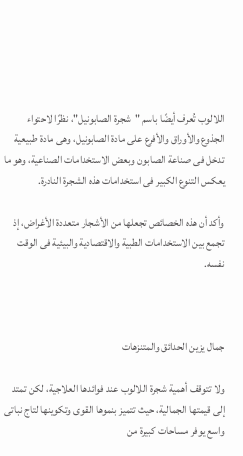اللالوب تُعرف أيضًا باسم "شجرة الصابونيل"، نظرًا لاحتواء الجذوع والأوراق والأفرع على مادة الصابونيل، وهى مادة طبيعية تدخل فى صناعة الصابون وبعض الاستخدامات الصناعية، وهو ما يعكس التنوع الكبير فى استخدامات هذه الشجرة النادرة.

وأكد أن هذه الخصائص تجعلها من الأشجار متعددة الأغراض، إذ تجمع بين الاستخدامات الطبية والاقتصادية والبيئية فى الوقت نفسه.



جمال يزين الحدائق والمتنزهات

ولا تتوقف أهمية شجرة اللالوب عند فوائدها العلاجية، لكن تمتد إلى قيمتها الجمالية، حيث تتميز بنموها القوى وتكوينها لتاج نباتى واسع يوفر مساحات كبيرة من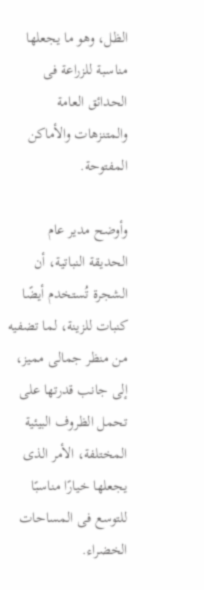الظل، وهو ما يجعلها مناسبة للزراعة فى الحدائق العامة والمتنزهات والأماكن المفتوحة.

وأوضح مدير عام الحديقة النباتية، أن الشجرة تُستخدم أيضًا كنبات للزينة، لما تضفيه من منظر جمالى مميز، إلى جانب قدرتها على تحمل الظروف البيئية المختلفة، الأمر الذى يجعلها خيارًا مناسبًا للتوسع فى المساحات الخضراء.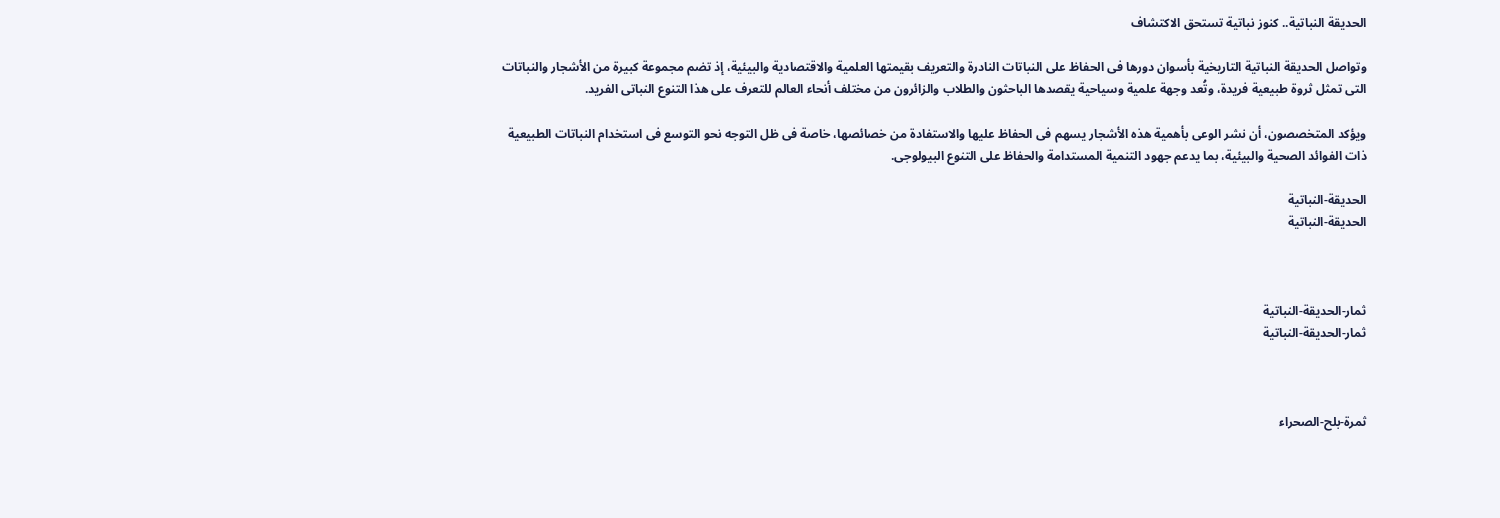الحديقة النباتية.. كنوز نباتية تستحق الاكتشاف

وتواصل الحديقة النباتية التاريخية بأسوان دورها فى الحفاظ على النباتات النادرة والتعريف بقيمتها العلمية والاقتصادية والبيئية، إذ تضم مجموعة كبيرة من الأشجار والنباتات التى تمثل ثروة طبيعية فريدة، وتُعد وجهة علمية وسياحية يقصدها الباحثون والطلاب والزائرون من مختلف أنحاء العالم للتعرف على هذا التنوع النباتى الفريد.

ويؤكد المتخصصون، أن نشر الوعى بأهمية هذه الأشجار يسهم فى الحفاظ عليها والاستفادة من خصائصها، خاصة فى ظل التوجه نحو التوسع فى استخدام النباتات الطبيعية ذات الفوائد الصحية والبيئية، بما يدعم جهود التنمية المستدامة والحفاظ على التنوع البيولوجى.

الحديقة-النباتية
الحديقة-النباتية



ثمار-الحديقة-النباتية
ثمار-الحديقة-النباتية



ثمرة-بلح-الصحراء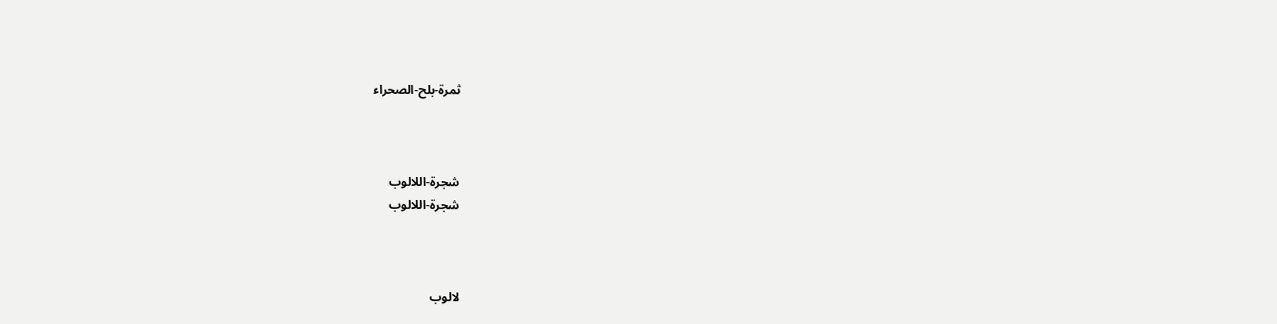ثمرة-بلح-الصحراء



شجرة-اللالوب
شجرة-اللالوب



لالوب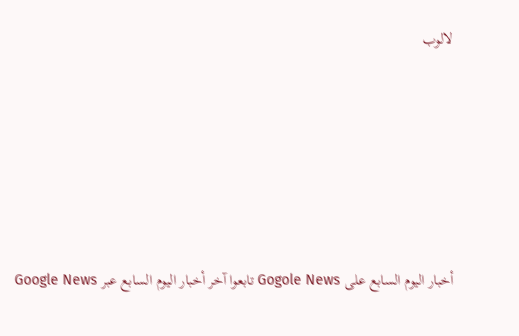لالوب








أخبار اليوم السابع على Gogole News تابعوا آخر أخبار اليوم السابع عبر Google News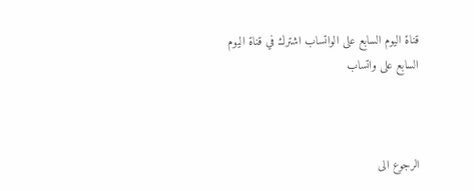قناة اليوم السابع على الواتساب اشترك في قناة اليوم السابع على واتساب



الرجوع الى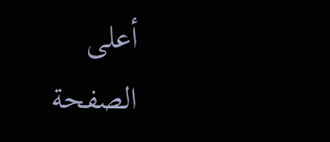أعلى الصفحة